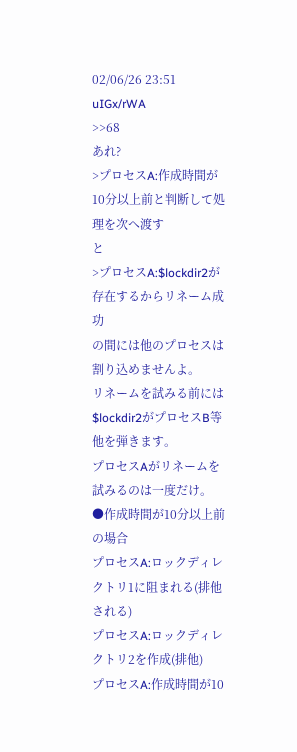02/06/26 23:51 uIGx/rWA
>>68
あれ?
>プロセスA:作成時間が10分以上前と判断して処理を次へ渡す
と
>プロセスA:$lockdir2が存在するからリネーム成功
の間には他のプロセスは割り込めませんよ。
リネームを試みる前には$lockdir2がプロセスB等他を弾きます。
プロセスAがリネームを試みるのは一度だけ。
●作成時間が10分以上前の場合
プロセスA:ロックディレクトリ1に阻まれる(排他される)
プロセスA:ロックディレクトリ2を作成(排他)
プロセスA:作成時間が10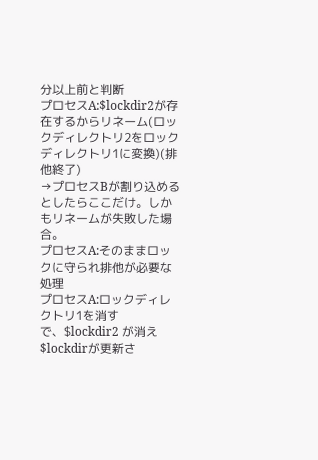分以上前と判断
プロセスA:$lockdir2が存在するからリネーム(ロックディレクトリ2をロックディレクトリ1に変換)(排他終了)
→プロセスBが割り込めるとしたらここだけ。しかもリネームが失敗した場合。
プロセスA:そのままロックに守られ排他が必要な処理
プロセスA:ロックディレクトリ1を消す
で、$lockdir2 が消え$lockdirが更新さ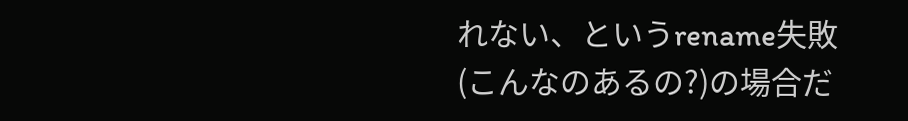れない、というrename失敗
(こんなのあるの?)の場合だ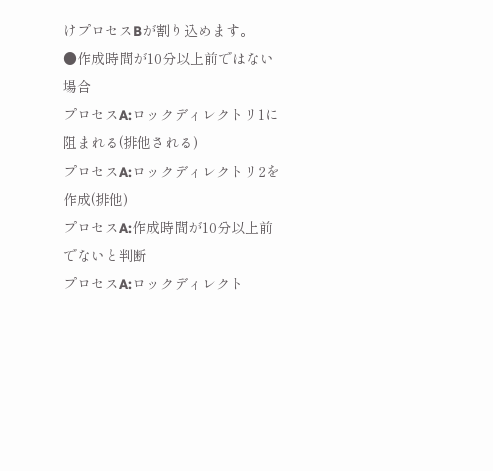けプロセスBが割り込めます。
●作成時間が10分以上前ではない場合
プロセスA:ロックディレクトリ1に阻まれる(排他される)
プロセスA:ロックディレクトリ2を作成(排他)
プロセスA:作成時間が10分以上前でないと判断
プロセスA:ロックディレクト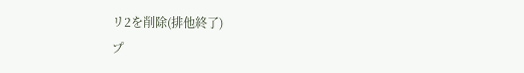リ2を削除(排他終了)
プ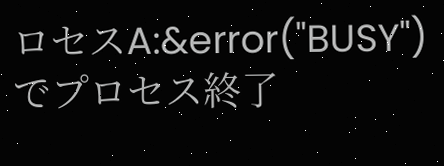ロセスA:&error("BUSY")でプロセス終了